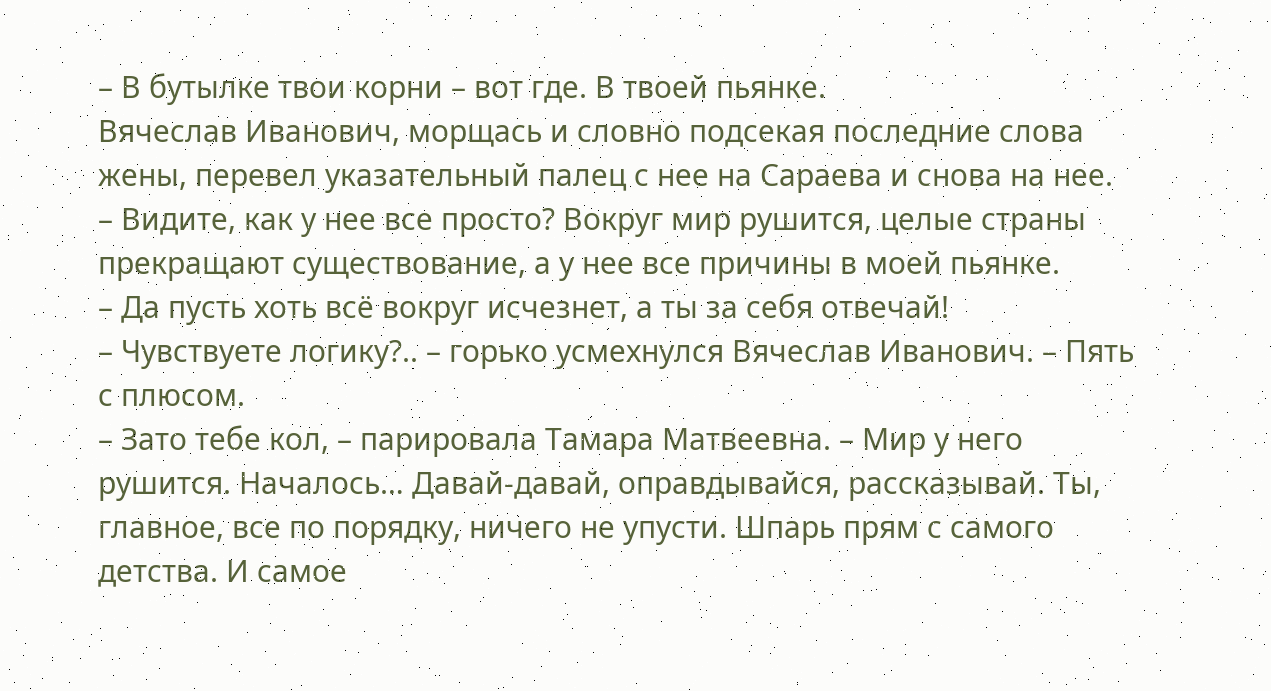– В бутылке твои корни – вот где. В твоей пьянке.
Вячеслав Иванович, морщась и словно подсекая последние слова жены, перевел указательный палец с нее на Сараева и снова на нее.
– Видите, как у нее все просто? Вокруг мир рушится, целые страны прекращают существование, а у нее все причины в моей пьянке.
– Да пусть хоть всё вокруг исчезнет, а ты за себя отвечай!
– Чувствуете логику?.. – горько усмехнулся Вячеслав Иванович. – Пять с плюсом.
– Зато тебе кол, – парировала Тамара Матвеевна. – Мир у него рушится. Началось… Давай-давай, оправдывайся, рассказывай. Ты, главное, все по порядку, ничего не упусти. Шпарь прям с самого детства. И самое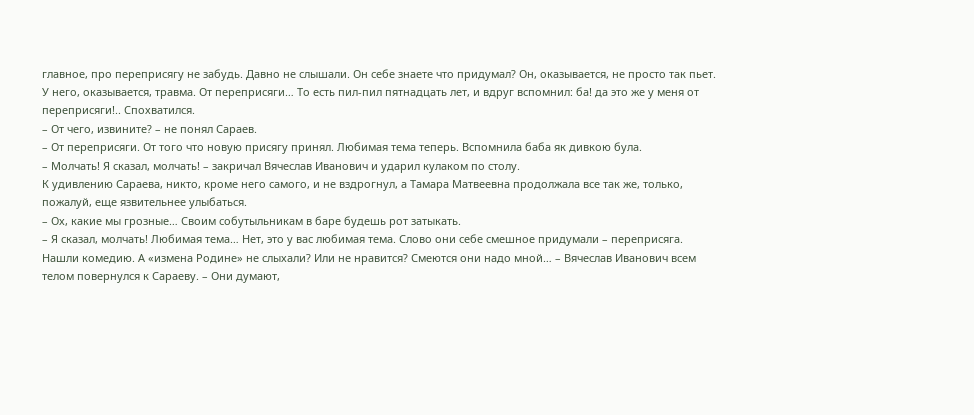главное, про переприсягу не забудь. Давно не слышали. Он себе знаете что придумал? Он, оказывается, не просто так пьет. У него, оказывается, травма. От переприсяги… То есть пил-пил пятнадцать лет, и вдруг вспомнил: ба! да это же у меня от переприсяги!.. Спохватился.
– От чего, извините? – не понял Сараев.
– От переприсяги. От того что новую присягу принял. Любимая тема теперь. Вспомнила баба як дивкою була.
– Молчать! Я сказал, молчать! – закричал Вячеслав Иванович и ударил кулаком по столу.
К удивлению Сараева, никто, кроме него самого, и не вздрогнул, а Тамара Матвеевна продолжала все так же, только, пожалуй, еще язвительнее улыбаться.
– Ох, какие мы грозные… Своим собутыльникам в баре будешь рот затыкать.
– Я сказал, молчать! Любимая тема… Нет, это у вас любимая тема. Слово они себе смешное придумали – переприсяга. Нашли комедию. А «измена Родине» не слыхали? Или не нравится? Смеются они надо мной… – Вячеслав Иванович всем телом повернулся к Сараеву. – Они думают,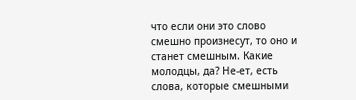что если они это слово смешно произнесут, то оно и станет смешным. Какие молодцы, да? Не-ет, есть слова, которые смешными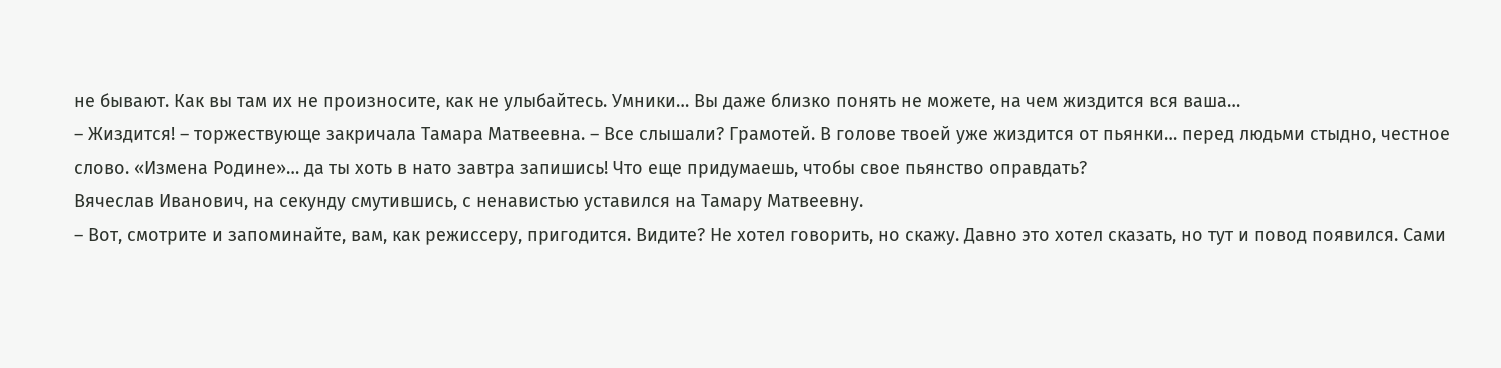не бывают. Как вы там их не произносите, как не улыбайтесь. Умники… Вы даже близко понять не можете, на чем жиздится вся ваша…
– Жиздится! – торжествующе закричала Тамара Матвеевна. – Все слышали? Грамотей. В голове твоей уже жиздится от пьянки… перед людьми стыдно, честное слово. «Измена Родине»… да ты хоть в нато завтра запишись! Что еще придумаешь, чтобы свое пьянство оправдать?
Вячеслав Иванович, на секунду смутившись, с ненавистью уставился на Тамару Матвеевну.
– Вот, смотрите и запоминайте, вам, как режиссеру, пригодится. Видите? Не хотел говорить, но скажу. Давно это хотел сказать, но тут и повод появился. Сами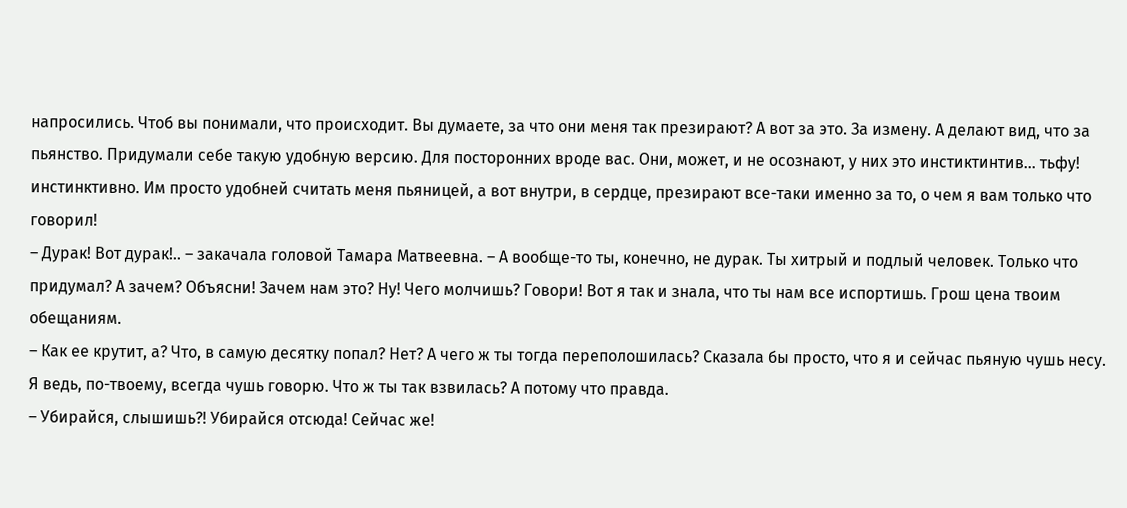напросились. Чтоб вы понимали, что происходит. Вы думаете, за что они меня так презирают? А вот за это. За измену. А делают вид, что за пьянство. Придумали себе такую удобную версию. Для посторонних вроде вас. Они, может, и не осознают, у них это инстиктинтив… тьфу! инстинктивно. Им просто удобней считать меня пьяницей, а вот внутри, в сердце, презирают все-таки именно за то, о чем я вам только что говорил!
– Дурак! Вот дурак!.. – закачала головой Тамара Матвеевна. – А вообще-то ты, конечно, не дурак. Ты хитрый и подлый человек. Только что придумал? А зачем? Объясни! Зачем нам это? Ну! Чего молчишь? Говори! Вот я так и знала, что ты нам все испортишь. Грош цена твоим обещаниям.
– Как ее крутит, а? Что, в самую десятку попал? Нет? А чего ж ты тогда переполошилась? Сказала бы просто, что я и сейчас пьяную чушь несу. Я ведь, по-твоему, всегда чушь говорю. Что ж ты так взвилась? А потому что правда.
– Убирайся, слышишь?! Убирайся отсюда! Сейчас же!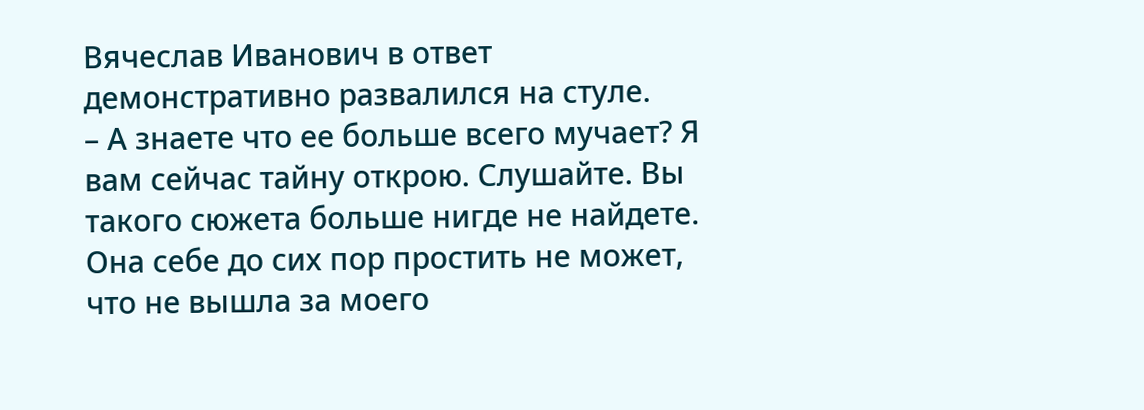Вячеслав Иванович в ответ демонстративно развалился на стуле.
– А знаете что ее больше всего мучает? Я вам сейчас тайну открою. Слушайте. Вы такого сюжета больше нигде не найдете. Она себе до сих пор простить не может, что не вышла за моего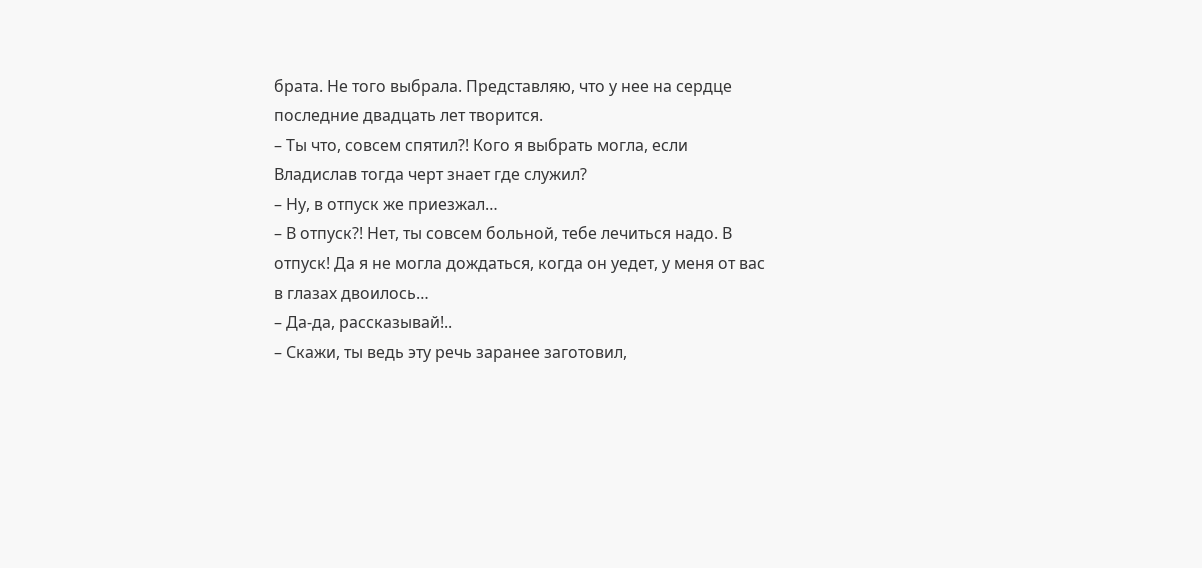брата. Не того выбрала. Представляю, что у нее на сердце последние двадцать лет творится.
– Ты что, совсем спятил?! Кого я выбрать могла, если Владислав тогда черт знает где служил?
– Ну, в отпуск же приезжал…
– В отпуск?! Нет, ты совсем больной, тебе лечиться надо. В отпуск! Да я не могла дождаться, когда он уедет, у меня от вас в глазах двоилось…
– Да-да, рассказывай!..
– Скажи, ты ведь эту речь заранее заготовил,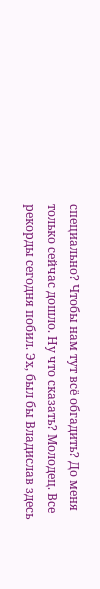специально? Чтобы нам тут всё обгадить? До меня только сейчас дошло. Ну что сказать? Молодец. Все рекорды сегодня побил. Эх, был бы Владислав здесь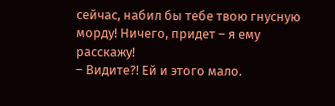сейчас, набил бы тебе твою гнусную морду! Ничего, придет – я ему расскажу!
– Видите?! Ей и этого мало.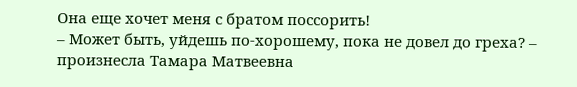Она еще хочет меня с братом поссорить!
– Может быть, уйдешь по-хорошему, пока не довел до греха? – произнесла Тамара Матвеевна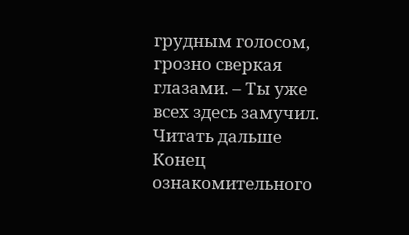грудным голосом, грозно сверкая глазами. – Ты уже всех здесь замучил.
Читать дальше
Конец ознакомительного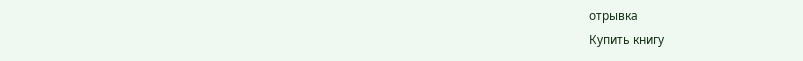отрывка
Купить книгу